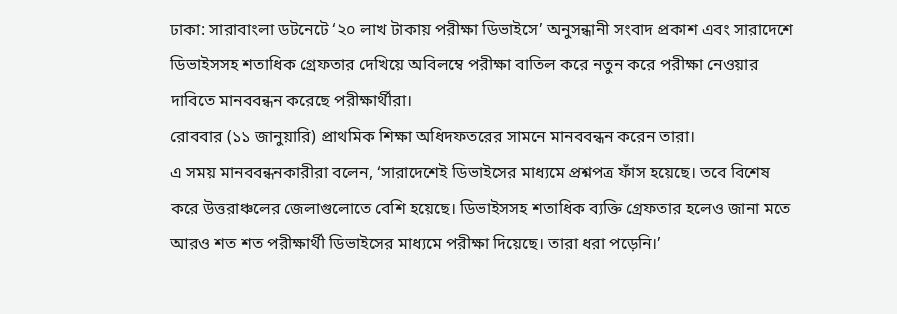ঢাকা: সারাবাংলা ডটনেটে ‘২০ লাখ টাকায় পরীক্ষা ডিভাইসে’ অনুসন্ধানী সংবাদ প্রকাশ এবং সারাদেশে ডিভাইসসহ শতাধিক গ্রেফতার দেখিয়ে অবিলম্বে পরীক্ষা বাতিল করে নতুন করে পরীক্ষা নেওয়ার দাবিতে মানববন্ধন করেছে পরীক্ষার্থীরা।
রোববার (১১ জানুয়ারি) প্রাথমিক শিক্ষা অধিদফতরের সামনে মানববন্ধন করেন তারা।
এ সময় মানববন্ধনকারীরা বলেন, ‘সারাদেশেই ডিভাইসের মাধ্যমে প্রশ্নপত্র ফাঁস হয়েছে। তবে বিশেষ করে উত্তরাঞ্চলের জেলাগুলোতে বেশি হয়েছে। ডিভাইসসহ শতাধিক ব্যক্তি গ্রেফতার হলেও জানা মতে আরও শত শত পরীক্ষার্থী ডিভাইসের মাধ্যমে পরীক্ষা দিয়েছে। তারা ধরা পড়েনি।’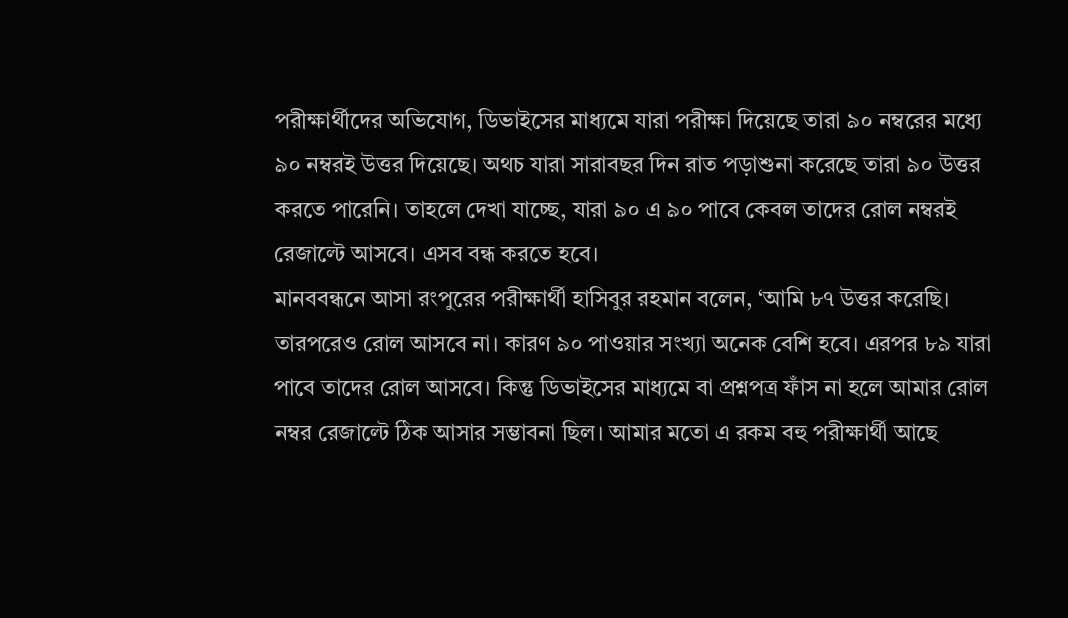পরীক্ষার্থীদের অভিযোগ, ডিভাইসের মাধ্যমে যারা পরীক্ষা দিয়েছে তারা ৯০ নম্বরের মধ্যে ৯০ নম্বরই উত্তর দিয়েছে। অথচ যারা সারাবছর দিন রাত পড়াশুনা করেছে তারা ৯০ উত্তর করতে পারেনি। তাহলে দেখা যাচ্ছে, যারা ৯০ এ ৯০ পাবে কেবল তাদের রোল নম্বরই রেজাল্টে আসবে। এসব বন্ধ করতে হবে।
মানববন্ধনে আসা রংপুরের পরীক্ষার্থী হাসিবুর রহমান বলেন, ‘আমি ৮৭ উত্তর করেছি। তারপরেও রোল আসবে না। কারণ ৯০ পাওয়ার সংখ্যা অনেক বেশি হবে। এরপর ৮৯ যারা পাবে তাদের রোল আসবে। কিন্তু ডিভাইসের মাধ্যমে বা প্রশ্নপত্র ফাঁস না হলে আমার রোল নম্বর রেজাল্টে ঠিক আসার সম্ভাবনা ছিল। আমার মতো এ রকম বহু পরীক্ষার্থী আছে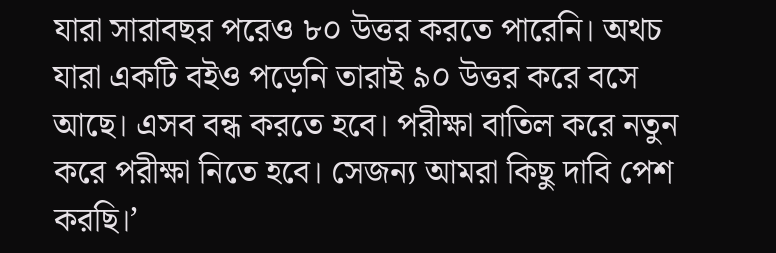যারা সারাবছর পরেও ৮০ উত্তর করতে পারেনি। অথচ যারা একটি বইও পড়েনি তারাই ৯০ উত্তর করে বসে আছে। এসব বন্ধ করতে হবে। পরীক্ষা বাতিল করে নতুন করে পরীক্ষা নিতে হবে। সেজন্য আমরা কিছু দাবি পেশ করছি।’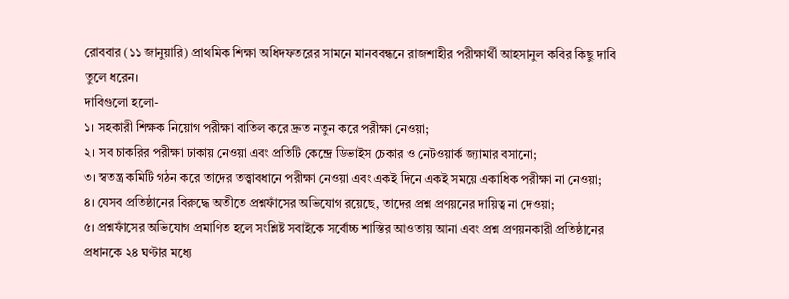রোববার (১১ জানুয়ারি) প্রাথমিক শিক্ষা অধিদফতরের সামনে মানববন্ধনে রাজশাহীর পরীক্ষার্থী আহসানুল কবির কিছু দাবি তুলে ধরেন।
দাবিগুলো হলো-
১। সহকারী শিক্ষক নিয়োগ পরীক্ষা বাতিল করে দ্রুত নতুন করে পরীক্ষা নেওয়া;
২। সব চাকরির পরীক্ষা ঢাকায় নেওয়া এবং প্রতিটি কেন্দ্রে ডিভাইস চেকার ও নেটওয়ার্ক জ্যামার বসানো;
৩। স্বতন্ত্র কমিটি গঠন করে তাদের তত্ত্বাবধানে পরীক্ষা নেওয়া এবং একই দিনে একই সময়ে একাধিক পরীক্ষা না নেওয়া;
৪। যেসব প্রতিষ্ঠানের বিরুদ্ধে অতীতে প্রশ্নফাঁসের অভিযোগ রয়েছে, তাদের প্রশ্ন প্রণয়নের দায়িত্ব না দেওয়া;
৫। প্রশ্নফাঁসের অভিযোগ প্রমাণিত হলে সংশ্লিষ্ট সবাইকে সর্বোচ্চ শাস্তির আওতায় আনা এবং প্রশ্ন প্রণয়নকারী প্রতিষ্ঠানের প্রধানকে ২৪ ঘণ্টার মধ্যে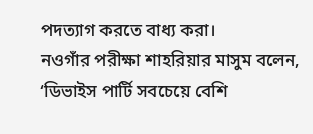পদত্যাগ করতে বাধ্য করা।
নওগাঁর পরীক্ষা শাহরিয়ার মাসুম বলেন, ‘ডিভাইস পার্টি সবচেয়ে বেশি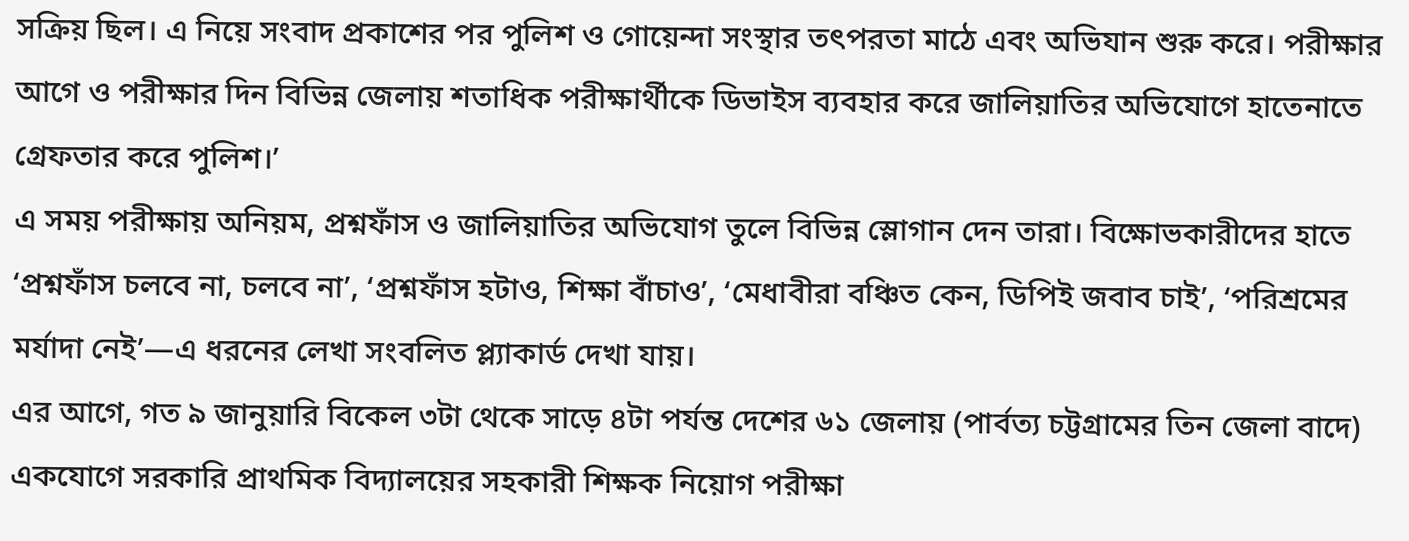সক্রিয় ছিল। এ নিয়ে সংবাদ প্রকাশের পর পুলিশ ও গোয়েন্দা সংস্থার তৎপরতা মাঠে এবং অভিযান শুরু করে। পরীক্ষার আগে ও পরীক্ষার দিন বিভিন্ন জেলায় শতাধিক পরীক্ষার্থীকে ডিভাইস ব্যবহার করে জালিয়াতির অভিযোগে হাতেনাতে গ্রেফতার করে পুলিশ।’
এ সময় পরীক্ষায় অনিয়ম, প্রশ্নফাঁস ও জালিয়াতির অভিযোগ তুলে বিভিন্ন স্লোগান দেন তারা। বিক্ষোভকারীদের হাতে ‘প্রশ্নফাঁস চলবে না, চলবে না’, ‘প্রশ্নফাঁস হটাও, শিক্ষা বাঁচাও’, ‘মেধাবীরা বঞ্চিত কেন, ডিপিই জবাব চাই’, ‘পরিশ্রমের মর্যাদা নেই’—এ ধরনের লেখা সংবলিত প্ল্যাকার্ড দেখা যায়।
এর আগে, গত ৯ জানুয়ারি বিকেল ৩টা থেকে সাড়ে ৪টা পর্যন্ত দেশের ৬১ জেলায় (পার্বত্য চট্টগ্রামের তিন জেলা বাদে) একযোগে সরকারি প্রাথমিক বিদ্যালয়ের সহকারী শিক্ষক নিয়োগ পরীক্ষা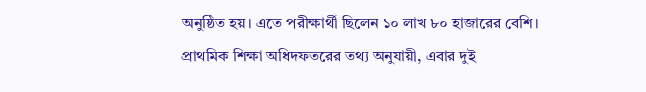অনুষ্ঠিত হয়। এতে পরীক্ষার্থী ছিলেন ১০ লাখ ৮০ হাজারের বেশি।
প্রাথমিক শিক্ষা অধিদফতরের তথ্য অনুযায়ী, এবার দুই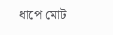ধাপে মোট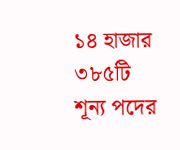১৪ হাজার ৩৮৫টি শূন্য পদের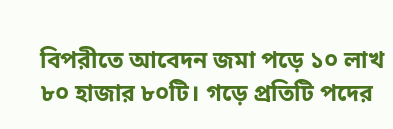বিপরীতে আবেদন জমা পড়ে ১০ লাখ ৮০ হাজার ৮০টি। গড়ে প্রতিটি পদের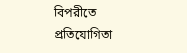বিপরীতে প্রতিযোগিতা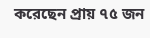করেছেন প্রায় ৭৫ জন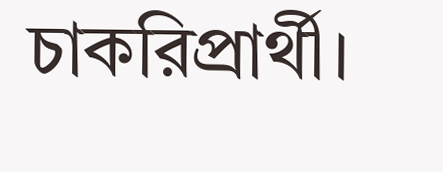চাকরিপ্রার্থী।